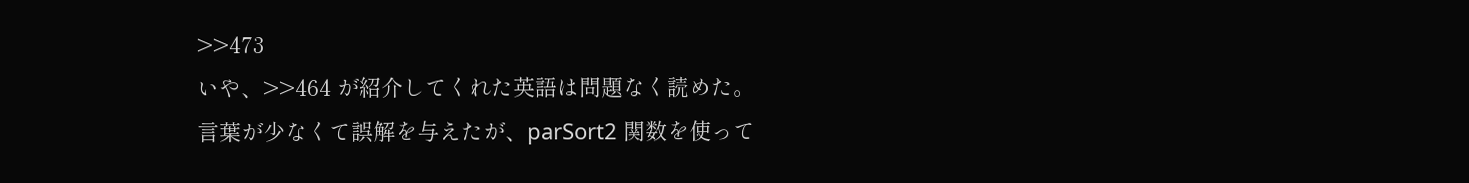>>473
いや、>>464 が紹介してくれた英語は問題なく読めた。
言葉が少なくて誤解を与えたが、parSort2 関数を使って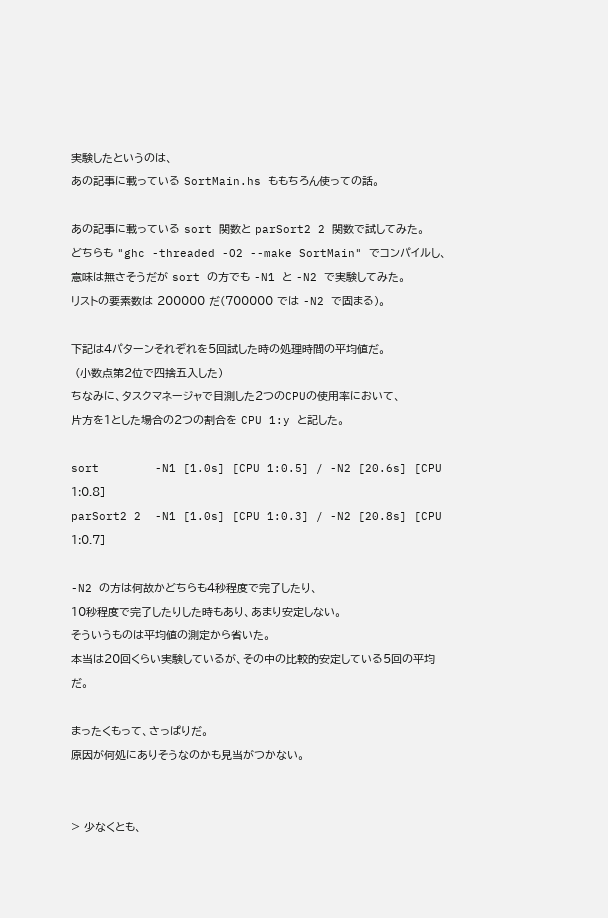実験したというのは、
あの記事に載っている SortMain.hs ももちろん使っての話。

あの記事に載っている sort 関数と parSort2 2 関数で試してみた。
どちらも "ghc -threaded -O2 --make SortMain" でコンパイルし、
意味は無さそうだが sort の方でも -N1 と -N2 で実験してみた。
リストの要素数は 200000 だ(700000 では -N2 で固まる)。

下記は4パターンそれぞれを5回試した時の処理時間の平均値だ。
 (小数点第2位で四捨五入した)
ちなみに、タスクマネージャで目測した2つのCPUの使用率において、
片方を1とした場合の2つの割合を CPU 1:y と記した。

sort        -N1 [1.0s] [CPU 1:0.5] / -N2 [20.6s] [CPU 1:0.8]
parSort2 2  -N1 [1.0s] [CPU 1:0.3] / -N2 [20.8s] [CPU 1:0.7]

-N2 の方は何故かどちらも4秒程度で完了したり、
10秒程度で完了したりした時もあり、あまり安定しない。
そういうものは平均値の測定から省いた。
本当は20回くらい実験しているが、その中の比較的安定している5回の平均だ。

まったくもって、さっぱりだ。
原因が何処にありそうなのかも見当がつかない。


> 少なくとも、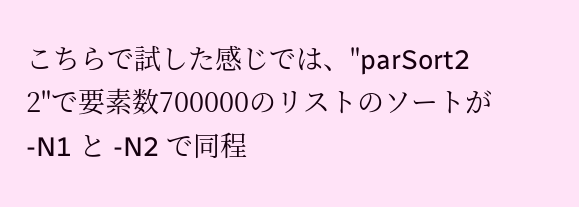こちらで試した感じでは、"parSort2 2"で要素数700000のリストのソートが -N1 と -N2 で同程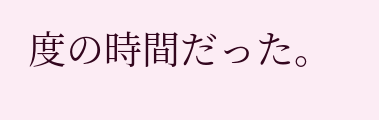度の時間だった。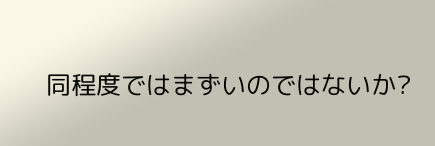同程度ではまずいのではないか?